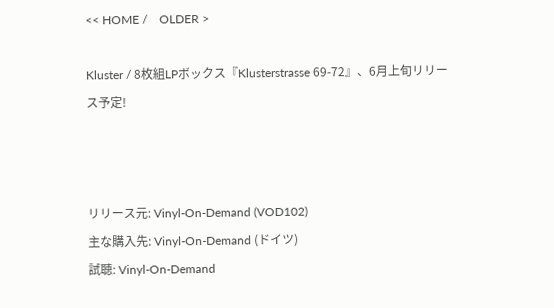<< HOME /    OLDER >

Kluster / 8枚組LPボックス『Klusterstrasse 69-72』、6月上旬リリース予定!



リリース元: Vinyl-On-Demand (VOD102)
主な購入先: Vinyl-On-Demand (ドイツ)
試聴: Vinyl-On-Demand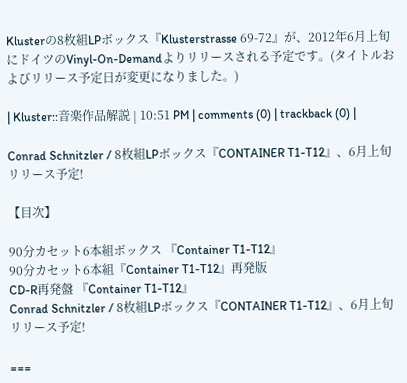Klusterの8枚組LPボックス『Klusterstrasse 69-72』が、2012年6月上旬にドイツのVinyl-On-Demandよりリリースされる予定です。(タイトルおよびリリース予定日が変更になりました。)

| Kluster::音楽作品解説 | 10:51 PM | comments (0) | trackback (0) |

Conrad Schnitzler / 8枚組LPボックス『CONTAINER T1-T12』、6月上旬リリース予定!

【目次】

90分カセット6本組ボックス 『Container T1-T12』
90分カセット6本組『Container T1-T12』再発版
CD-R再発盤 『Container T1-T12』
Conrad Schnitzler / 8枚組LPボックス『CONTAINER T1-T12』、6月上旬リリース予定!

===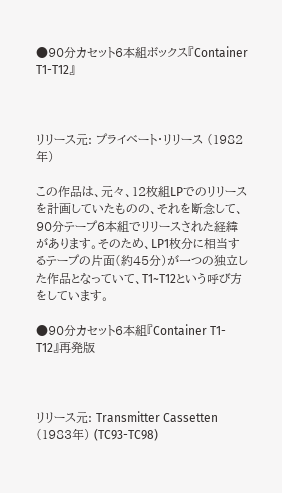●90分カセット6本組ボックス『Container T1-T12』



リリース元: プライベート・リリース (1982年)

この作品は、元々、12枚組LPでのリリースを計画していたものの、それを断念して、90分テープ6本組でリリースされた経緯があります。そのため、LP1枚分に相当するテープの片面(約45分)が一つの独立した作品となっていて、T1~T12という呼び方をしています。

●90分カセット6本組『Container T1-T12』再発版



リリース元: Transmitter Cassetten (1983年) (TC93-TC98)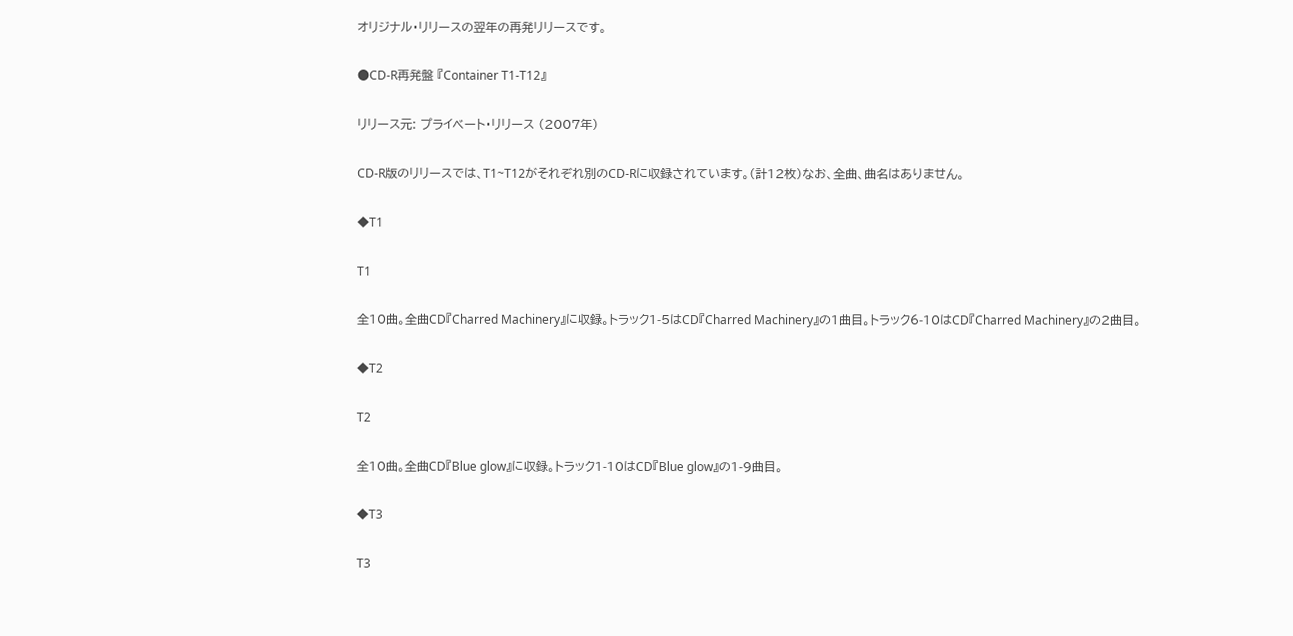オリジナル・リリースの翌年の再発リリースです。

●CD-R再発盤 『Container T1-T12』

リリース元: プライベート・リリース (2007年)

CD-R版のリリースでは、T1~T12がそれぞれ別のCD-Rに収録されています。(計12枚)なお、全曲、曲名はありません。

◆T1

T1

全10曲。全曲CD『Charred Machinery』に収録。トラック1-5はCD『Charred Machinery』の1曲目。トラック6-10はCD『Charred Machinery』の2曲目。

◆T2

T2

全10曲。全曲CD『Blue glow』に収録。トラック1-10はCD『Blue glow』の1-9曲目。

◆T3

T3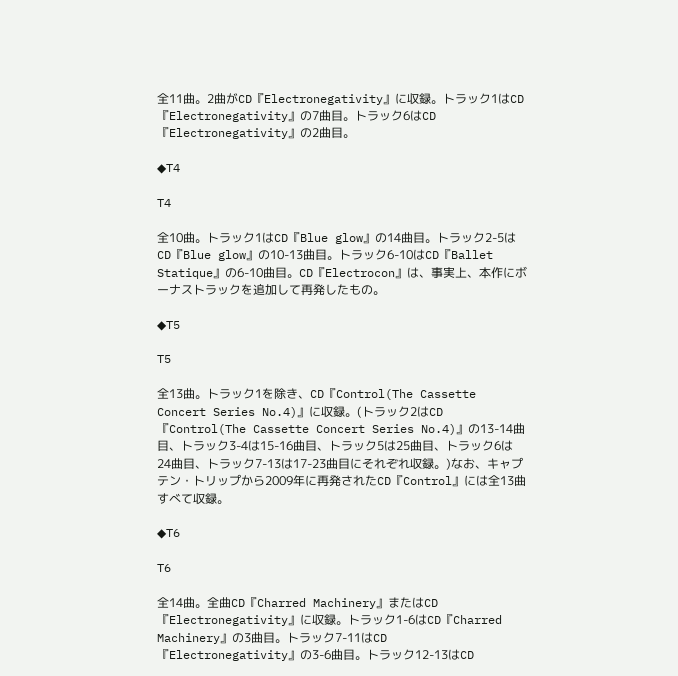全11曲。2曲がCD『Electronegativity』に収録。トラック1はCD『Electronegativity』の7曲目。トラック6はCD『Electronegativity』の2曲目。

◆T4

T4

全10曲。トラック1はCD『Blue glow』の14曲目。トラック2-5はCD『Blue glow』の10-13曲目。トラック6-10はCD『Ballet Statique』の6-10曲目。CD『Electrocon』は、事実上、本作にボーナストラックを追加して再発したもの。

◆T5

T5

全13曲。トラック1を除き、CD『Control(The Cassette Concert Series No.4)』に収録。(トラック2はCD『Control(The Cassette Concert Series No.4)』の13-14曲目、トラック3-4は15-16曲目、トラック5は25曲目、トラック6は24曲目、トラック7-13は17-23曲目にそれぞれ収録。)なお、キャプテン・トリップから2009年に再発されたCD『Control』には全13曲すべて収録。

◆T6

T6

全14曲。全曲CD『Charred Machinery』またはCD『Electronegativity』に収録。トラック1-6はCD『Charred Machinery』の3曲目。トラック7-11はCD『Electronegativity』の3-6曲目。トラック12-13はCD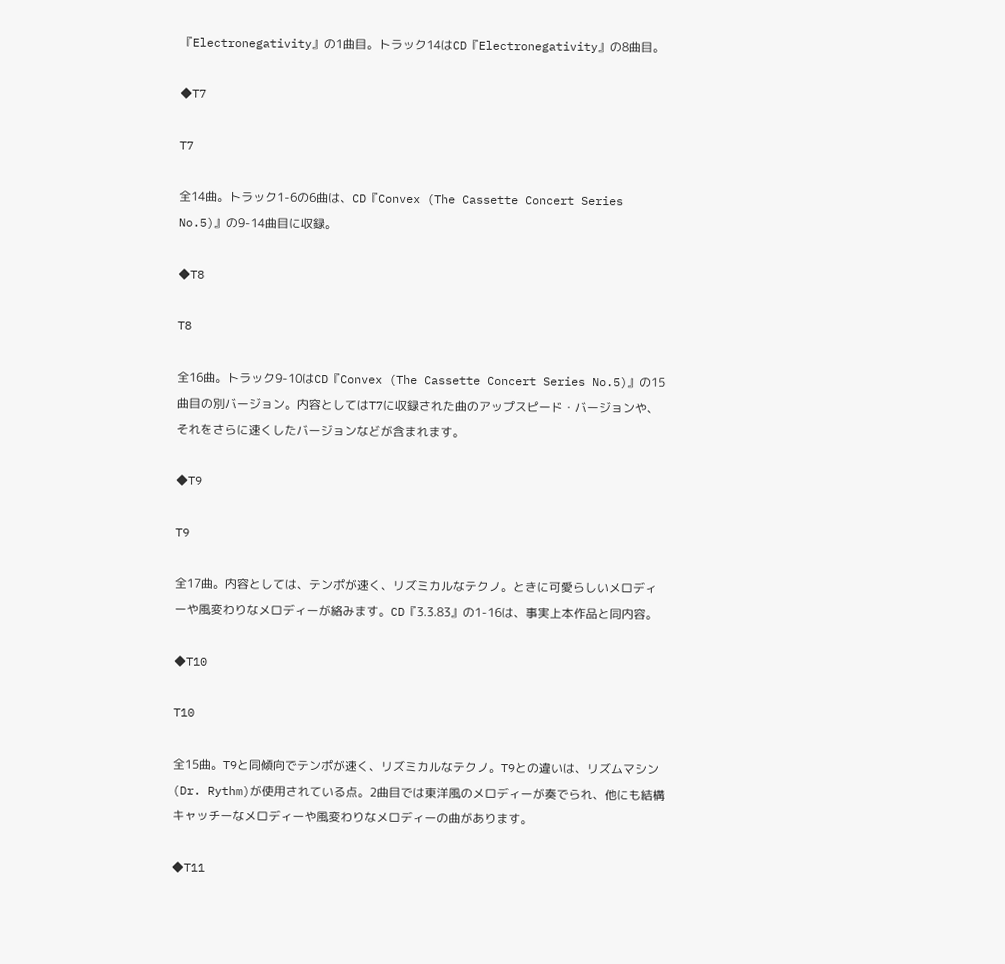『Electronegativity』の1曲目。トラック14はCD『Electronegativity』の8曲目。

◆T7

T7

全14曲。トラック1-6の6曲は、CD『Convex (The Cassette Concert Series No.5)』の9-14曲目に収録。

◆T8

T8

全16曲。トラック9-10はCD『Convex (The Cassette Concert Series No.5)』の15曲目の別バージョン。内容としてはT7に収録された曲のアップスピード・バージョンや、それをさらに速くしたバージョンなどが含まれます。

◆T9

T9

全17曲。内容としては、テンポが速く、リズミカルなテクノ。ときに可愛らしいメロディーや風変わりなメロディーが絡みます。CD『3.3.83』の1-16は、事実上本作品と同内容。

◆T10

T10

全15曲。T9と同傾向でテンポが速く、リズミカルなテクノ。T9との違いは、リズムマシン(Dr. Rythm)が使用されている点。2曲目では東洋風のメロディーが奏でられ、他にも結構キャッチーなメロディーや風変わりなメロディーの曲があります。

◆T11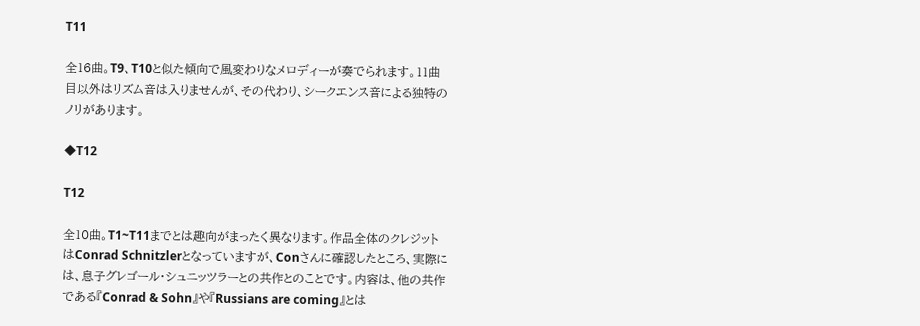T11

全16曲。T9、T10と似た傾向で風変わりなメロディーが奏でられます。11曲目以外はリズム音は入りませんが、その代わり、シークエンス音による独特のノリがあります。

◆T12

T12

全10曲。T1~T11までとは趣向がまったく異なります。作品全体のクレジットはConrad Schnitzlerとなっていますが、Conさんに確認したところ、実際には、息子グレゴール・シュニッツラーとの共作とのことです。内容は、他の共作である『Conrad & Sohn』や『Russians are coming』とは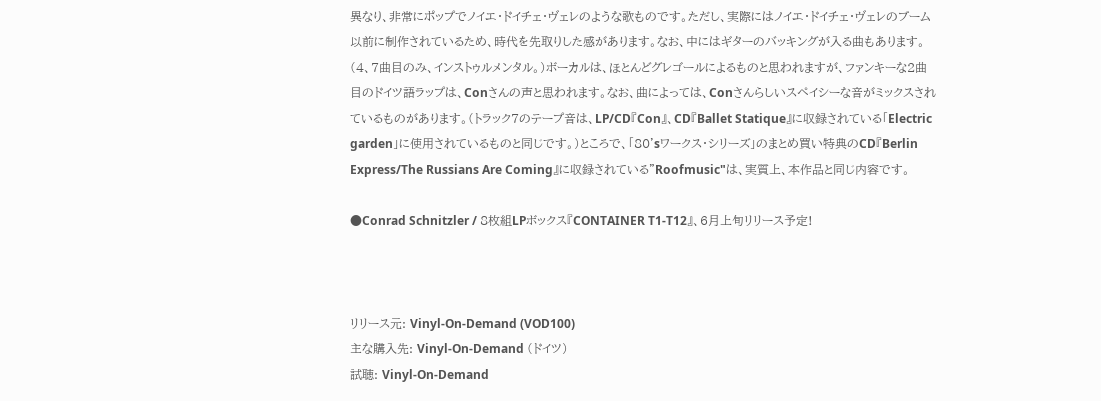異なり、非常にポップでノイエ・ドイチェ・ヴェレのような歌ものです。ただし、実際にはノイエ・ドイチェ・ヴェレのブーム以前に制作されているため、時代を先取りした感があります。なお、中にはギターのバッキングが入る曲もあります。(4、7曲目のみ、インストゥルメンタル。)ボーカルは、ほとんどグレゴールによるものと思われますが、ファンキーな2曲目のドイツ語ラップは、Conさんの声と思われます。なお、曲によっては、Conさんらしいスペイシーな音がミックスされているものがあります。(トラック7のテープ音は、LP/CD『Con』、CD『Ballet Statique』に収録されている「Electric garden」に使用されているものと同じです。)ところで、「80'sワークス・シリーズ」のまとめ買い特典のCD『Berlin Express/The Russians Are Coming』に収録されている"Roofmusic"は、実質上、本作品と同じ内容です。

●Conrad Schnitzler / 8枚組LPボックス『CONTAINER T1-T12』、6月上旬リリース予定!



リリース元: Vinyl-On-Demand (VOD100)
主な購入先: Vinyl-On-Demand (ドイツ)
試聴: Vinyl-On-Demand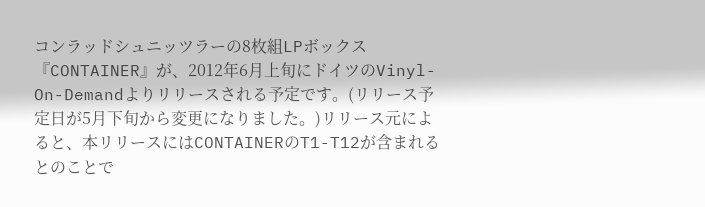コンラッドシュニッツラーの8枚組LPボックス『CONTAINER』が、2012年6月上旬にドイツのVinyl-On-Demandよりリリースされる予定です。(リリース予定日が5月下旬から変更になりました。)リリース元によると、本リリースにはCONTAINERのT1-T12が含まれるとのことで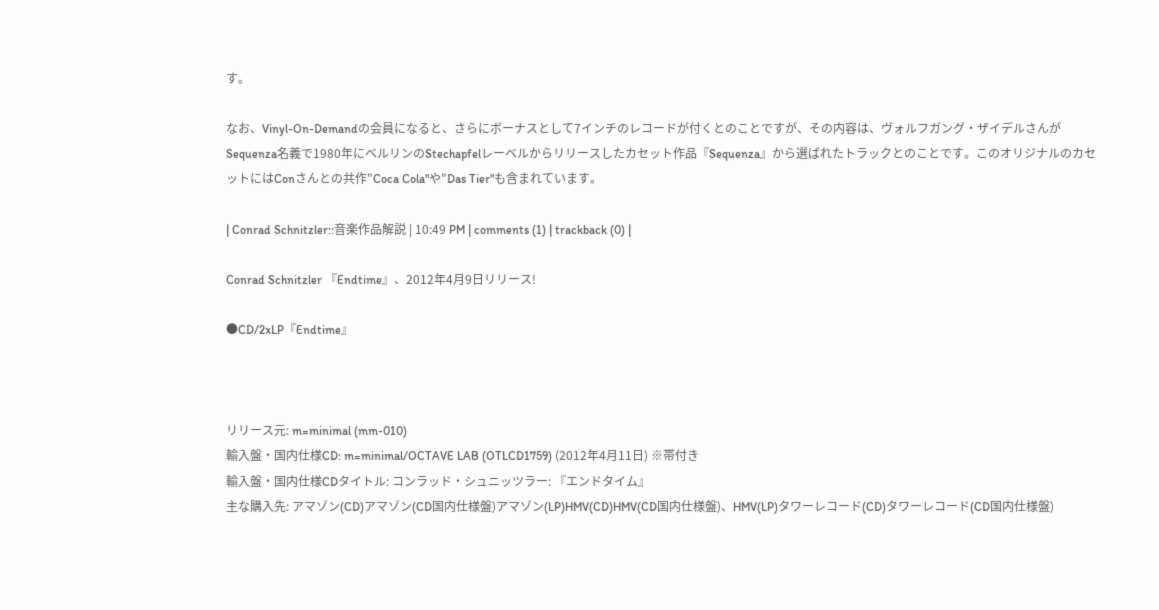す。

なお、Vinyl-On-Demandの会員になると、さらにボーナスとして7インチのレコードが付くとのことですが、その内容は、ヴォルフガング・ザイデルさんがSequenza名義で1980年にベルリンのStechapfelレーベルからリリースしたカセット作品『Sequenza』から選ばれたトラックとのことです。このオリジナルのカセットにはConさんとの共作"Coca Cola"や"Das Tier"も含まれています。

| Conrad Schnitzler::音楽作品解説 | 10:49 PM | comments (1) | trackback (0) |

Conrad Schnitzler 『Endtime』、2012年4月9日リリース!

●CD/2xLP『Endtime』



リリース元: m=minimal (mm-010)
輸入盤・国内仕様CD: m=minimal/OCTAVE LAB (OTLCD1759) (2012年4月11日) ※帯付き
輸入盤・国内仕様CDタイトル: コンラッド・シュニッツラー: 『エンドタイム』
主な購入先: アマゾン(CD)アマゾン(CD国内仕様盤)アマゾン(LP)HMV(CD)HMV(CD国内仕様盤)、HMV(LP)タワーレコード(CD)タワーレコード(CD国内仕様盤)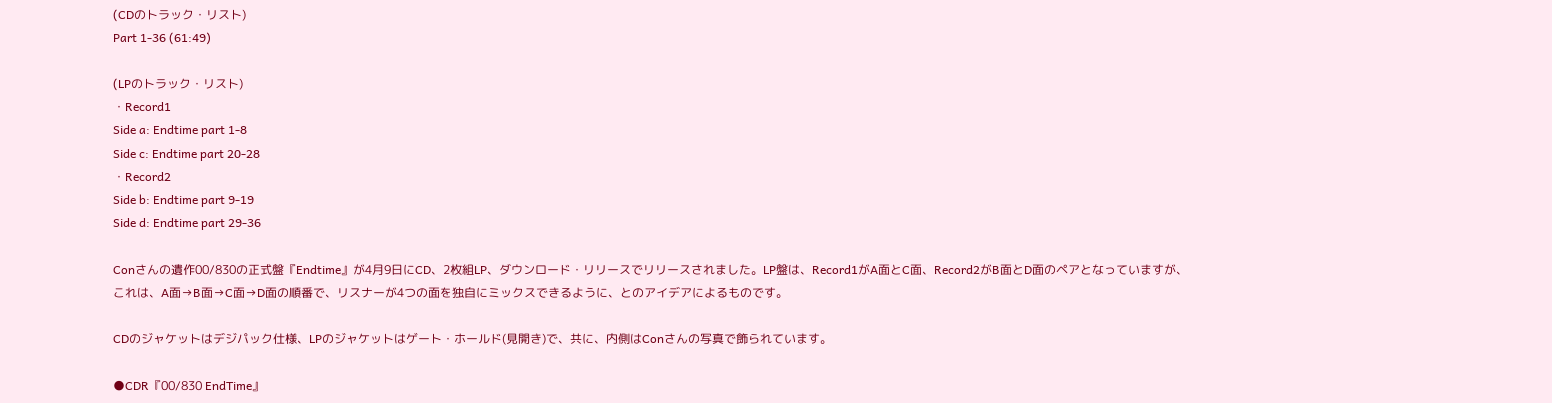(CDのトラック・リスト)
Part 1-36 (61:49)

(LPのトラック・リスト)
・Record1
Side a: Endtime part 1-8
Side c: Endtime part 20-28
・Record2
Side b: Endtime part 9-19
Side d: Endtime part 29-36

Conさんの遺作00/830の正式盤『Endtime』が4月9日にCD、2枚組LP、ダウンロード・リリースでリリースされました。LP盤は、Record1がA面とC面、Record2がB面とD面のペアとなっていますが、これは、A面→B面→C面→D面の順番で、リスナーが4つの面を独自にミックスできるように、とのアイデアによるものです。

CDのジャケットはデジパック仕様、LPのジャケットはゲート・ホールド(見開き)で、共に、内側はConさんの写真で飾られています。

●CDR『00/830 EndTime』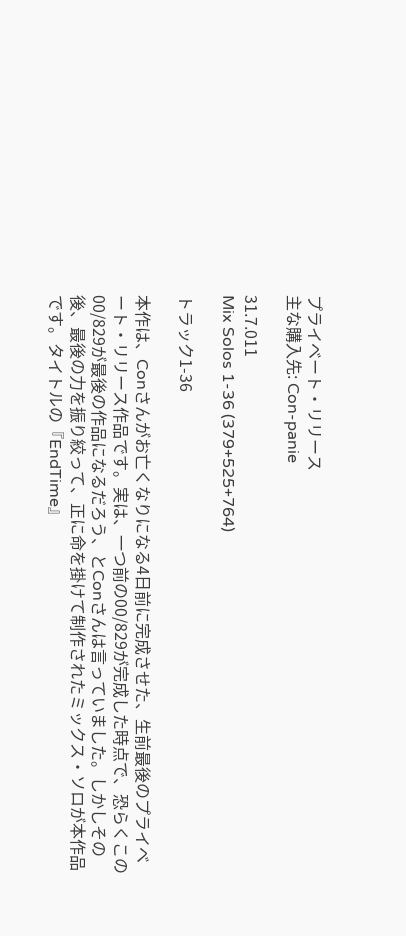プライベート・リリース
主な購入先: Con-panie

31.7.011
Mix Solos 1-36 (379+525+764)

トラック1-36

本作は、Conさんがお亡くなりになる4日前に完成させた、生前最後のプライベート・リリース作品です。実は、一つ前の00/829が完成した時点で、恐らくこの00/829が最後の作品になるだろう、とConさんは言っていました。しかしその後、最後の力を振り絞って、正に命を掛けて制作されたミックス・ソロが本作品です。タイトルの『EndTime』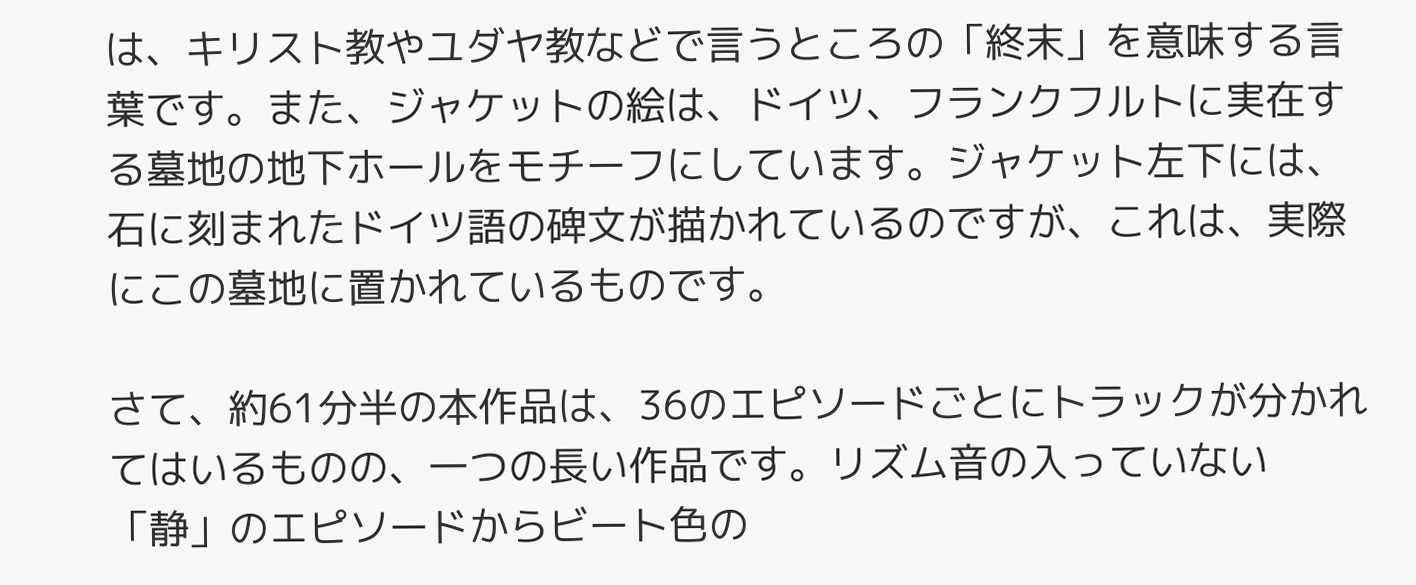は、キリスト教やユダヤ教などで言うところの「終末」を意味する言葉です。また、ジャケットの絵は、ドイツ、フランクフルトに実在する墓地の地下ホールをモチーフにしています。ジャケット左下には、石に刻まれたドイツ語の碑文が描かれているのですが、これは、実際にこの墓地に置かれているものです。

さて、約61分半の本作品は、36のエピソードごとにトラックが分かれてはいるものの、一つの長い作品です。リズム音の入っていない「静」のエピソードからビート色の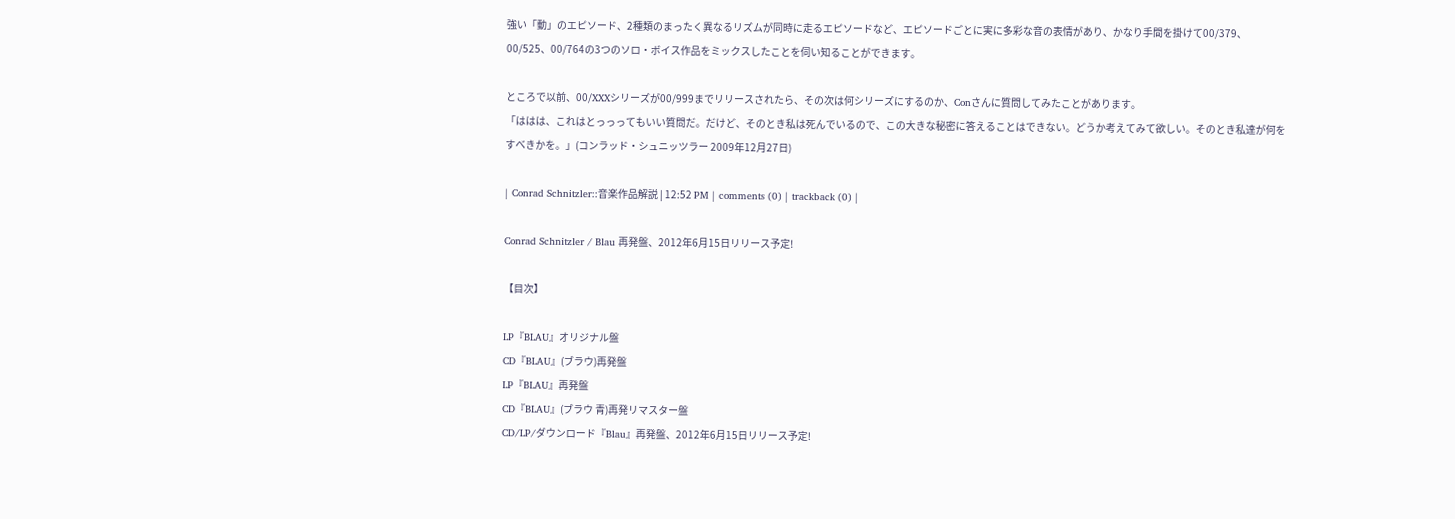強い「動」のエピソード、2種類のまったく異なるリズムが同時に走るエピソードなど、エピソードごとに実に多彩な音の表情があり、かなり手間を掛けて00/379、00/525、00/764の3つのソロ・ボイス作品をミックスしたことを伺い知ることができます。

ところで以前、00/XXXシリーズが00/999までリリースされたら、その次は何シリーズにするのか、Conさんに質問してみたことがあります。
「ははは、これはとっっってもいい質問だ。だけど、そのとき私は死んでいるので、この大きな秘密に答えることはできない。どうか考えてみて欲しい。そのとき私達が何をすべきかを。」(コンラッド・シュニッツラー 2009年12月27日)

| Conrad Schnitzler::音楽作品解説 | 12:52 PM | comments (0) | trackback (0) |

Conrad Schnitzler / Blau 再発盤、2012年6月15日リリース予定!

【目次】

LP『BLAU』オリジナル盤
CD『BLAU』(ブラウ)再発盤
LP『BLAU』再発盤
CD『BLAU』(ブラウ 青)再発リマスター盤
CD/LP/ダウンロード『Blau』再発盤、2012年6月15日リリース予定!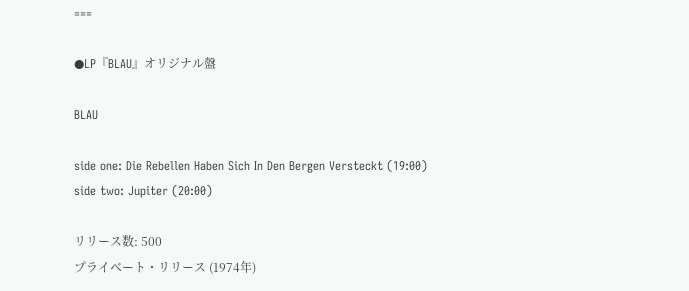===

●LP『BLAU』オリジナル盤

BLAU

side one: Die Rebellen Haben Sich In Den Bergen Versteckt (19:00)
side two: Jupiter (20:00)

リリース数: 500
プライベート・リリース (1974年)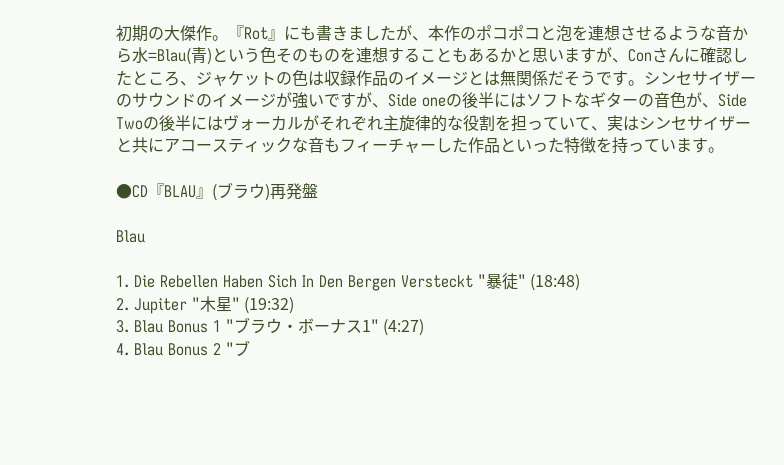初期の大傑作。『Rot』にも書きましたが、本作のポコポコと泡を連想させるような音から水=Blau(青)という色そのものを連想することもあるかと思いますが、Conさんに確認したところ、ジャケットの色は収録作品のイメージとは無関係だそうです。シンセサイザーのサウンドのイメージが強いですが、Side oneの後半にはソフトなギターの音色が、Side Twoの後半にはヴォーカルがそれぞれ主旋律的な役割を担っていて、実はシンセサイザーと共にアコースティックな音もフィーチャーした作品といった特徴を持っています。

●CD『BLAU』(ブラウ)再発盤

Blau

1. Die Rebellen Haben Sich In Den Bergen Versteckt "暴徒" (18:48)
2. Jupiter "木星" (19:32)
3. Blau Bonus 1 "ブラウ・ボーナス1" (4:27)
4. Blau Bonus 2 "ブ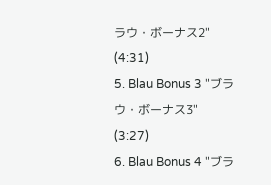ラウ・ボーナス2" (4:31)
5. Blau Bonus 3 "ブラウ・ボーナス3" (3:27)
6. Blau Bonus 4 "ブラ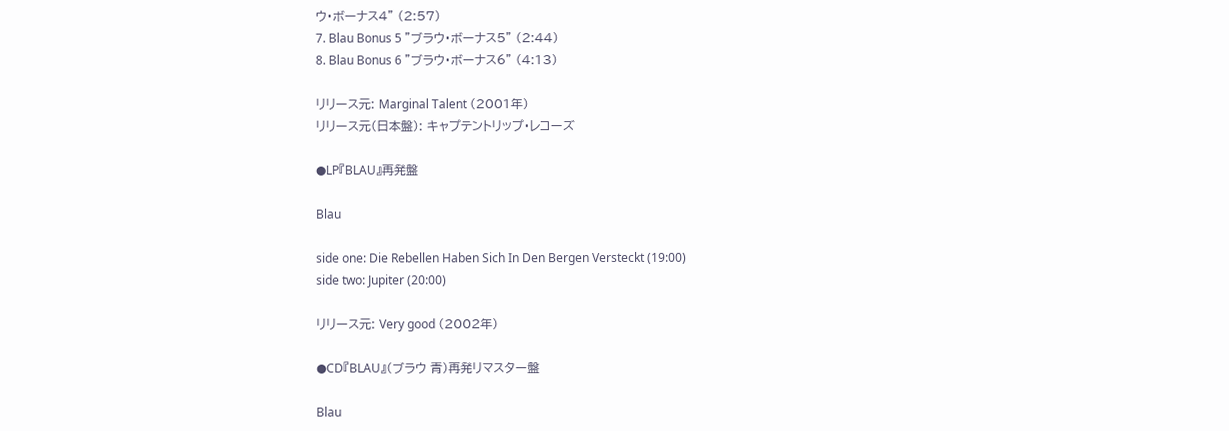ウ・ボーナス4" (2:57)
7. Blau Bonus 5 "ブラウ・ボーナス5" (2:44)
8. Blau Bonus 6 "ブラウ・ボーナス6" (4:13)

リリース元: Marginal Talent (2001年)
リリース元(日本盤): キャプテントリップ・レコーズ

●LP『BLAU』再発盤

Blau

side one: Die Rebellen Haben Sich In Den Bergen Versteckt (19:00)
side two: Jupiter (20:00)

リリース元: Very good (2002年)

●CD『BLAU』(ブラウ 青)再発リマスター盤

Blau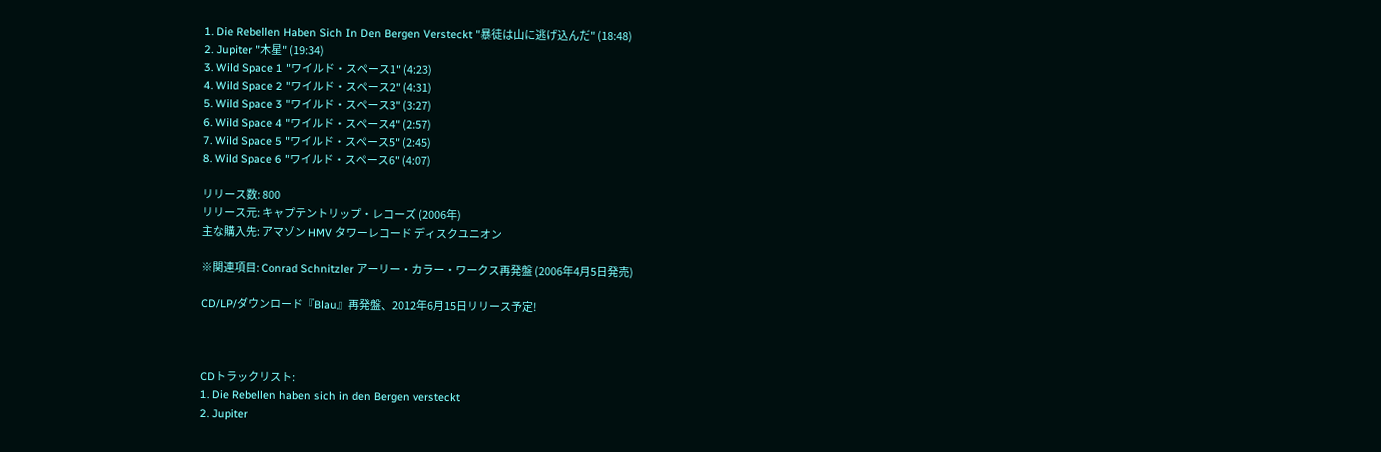1. Die Rebellen Haben Sich In Den Bergen Versteckt "暴徒は山に逃げ込んだ" (18:48)
2. Jupiter "木星" (19:34)
3. Wild Space 1 "ワイルド・スペース1" (4:23)
4. Wild Space 2 "ワイルド・スペース2" (4:31)
5. Wild Space 3 "ワイルド・スペース3" (3:27)
6. Wild Space 4 "ワイルド・スペース4" (2:57)
7. Wild Space 5 "ワイルド・スペース5" (2:45)
8. Wild Space 6 "ワイルド・スペース6" (4:07)

リリース数: 800
リリース元: キャプテントリップ・レコーズ (2006年)
主な購入先: アマゾン HMV タワーレコード ディスクユニオン

※関連項目: Conrad Schnitzler アーリー・カラー・ワークス再発盤 (2006年4月5日発売)

CD/LP/ダウンロード『Blau』再発盤、2012年6月15日リリース予定!



CDトラックリスト:
1. Die Rebellen haben sich in den Bergen versteckt
2. Jupiter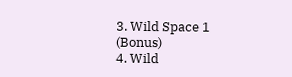3. Wild Space 1 (Bonus)
4. Wild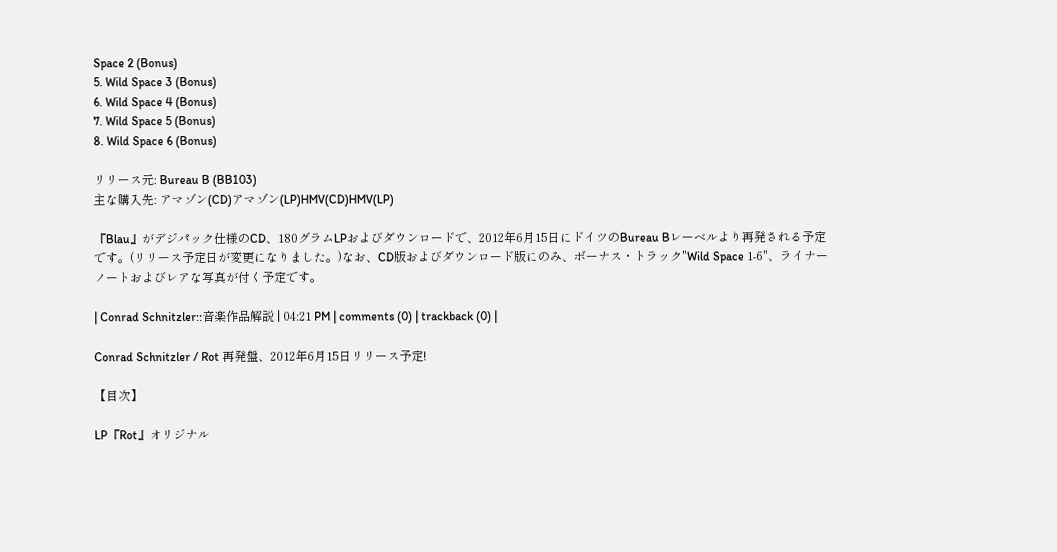Space 2 (Bonus)
5. Wild Space 3 (Bonus)
6. Wild Space 4 (Bonus)
7. Wild Space 5 (Bonus)
8. Wild Space 6 (Bonus)

リリース元: Bureau B (BB103)
主な購入先: アマゾン(CD)アマゾン(LP)HMV(CD)HMV(LP)

『Blau』がデジパック仕様のCD、180グラムLPおよびダウンロードで、2012年6月15日にドイツのBureau Bレーベルより再発される予定です。(リリース予定日が変更になりました。)なお、CD版およびダウンロード版にのみ、ボーナス・トラック"Wild Space 1-6"、ライナーノートおよびレアな写真が付く予定です。

| Conrad Schnitzler::音楽作品解説 | 04:21 PM | comments (0) | trackback (0) |

Conrad Schnitzler / Rot 再発盤、2012年6月15日リリース予定!

【目次】

LP『Rot』オリジナル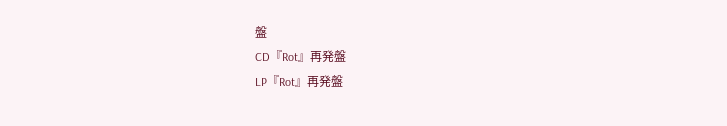盤
CD『Rot』再発盤
LP『Rot』再発盤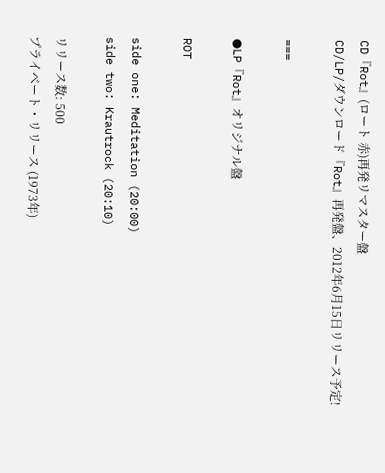CD『Rot』(ロート 赤)再発リマスター盤
CD/LP/ダウンロード『Rot』再発盤、2012年6月15日リリース予定!

===

●LP『Rot』オリジナル盤

ROT

side one: Meditation (20:00)
side two: Krautrock (20:10)

リリース数: 500
プライベート・リリース (1973年)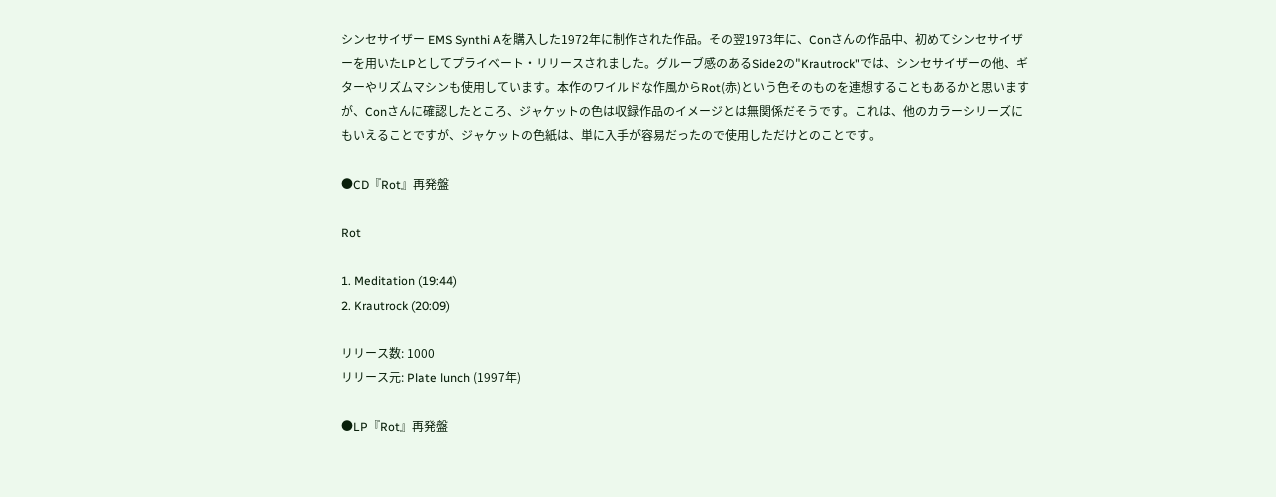シンセサイザー EMS Synthi Aを購入した1972年に制作された作品。その翌1973年に、Conさんの作品中、初めてシンセサイザーを用いたLPとしてプライベート・リリースされました。グルーブ感のあるSide2の"Krautrock"では、シンセサイザーの他、ギターやリズムマシンも使用しています。本作のワイルドな作風からRot(赤)という色そのものを連想することもあるかと思いますが、Conさんに確認したところ、ジャケットの色は収録作品のイメージとは無関係だそうです。これは、他のカラーシリーズにもいえることですが、ジャケットの色紙は、単に入手が容易だったので使用しただけとのことです。

●CD『Rot』再発盤

Rot

1. Meditation (19:44)
2. Krautrock (20:09)

リリース数: 1000
リリース元: Plate lunch (1997年)

●LP『Rot』再発盤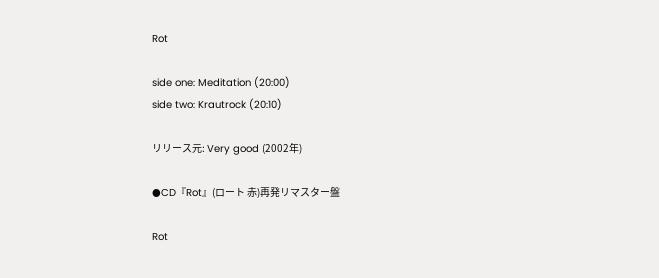Rot

side one: Meditation (20:00)
side two: Krautrock (20:10)

リリース元: Very good (2002年)

●CD『Rot』(ロート 赤)再発リマスター盤

Rot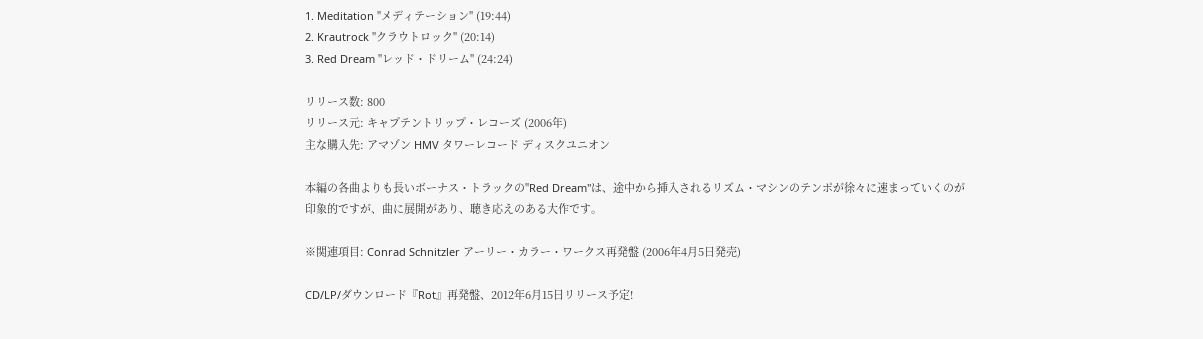1. Meditation "メディテーション" (19:44)
2. Krautrock "クラウトロック" (20:14)
3. Red Dream "レッド・ドリーム" (24:24)

リリース数: 800
リリース元: キャプテントリップ・レコーズ (2006年)
主な購入先: アマゾン HMV タワーレコード ディスクユニオン

本編の各曲よりも長いボーナス・トラックの"Red Dream"は、途中から挿入されるリズム・マシンのテンポが徐々に速まっていくのが印象的ですが、曲に展開があり、聴き応えのある大作です。

※関連項目: Conrad Schnitzler アーリー・カラー・ワークス再発盤 (2006年4月5日発売)

CD/LP/ダウンロード『Rot』再発盤、2012年6月15日リリース予定!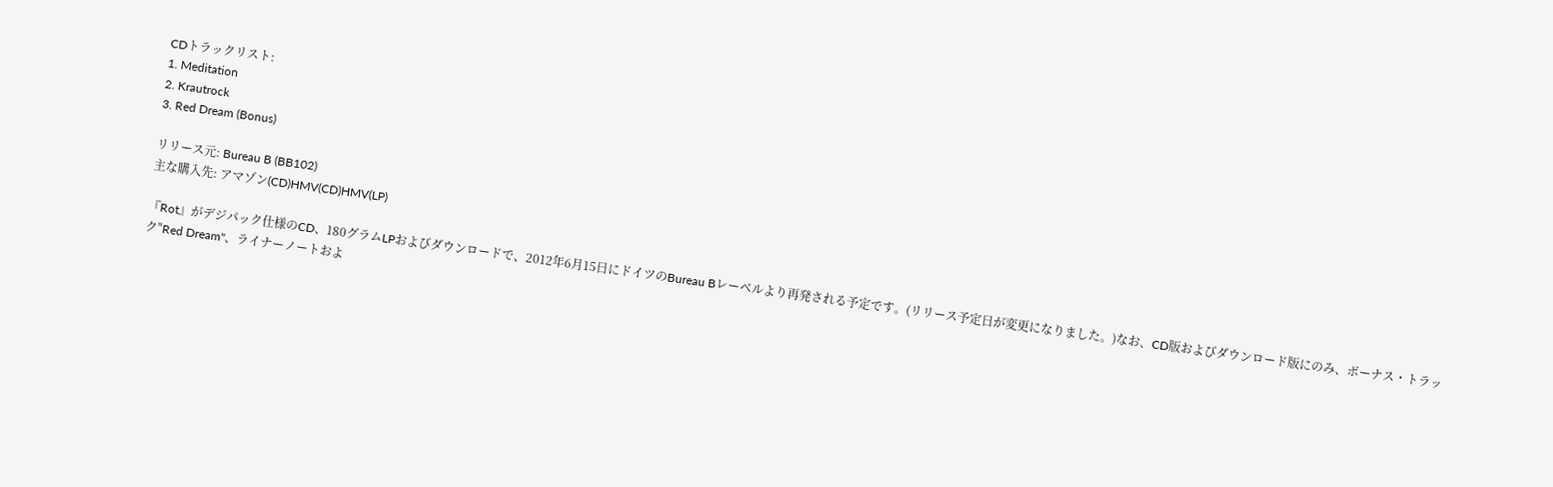CDトラックリスト:
1. Meditation
2. Krautrock
3. Red Dream (Bonus)

リリース元: Bureau B (BB102)
主な購入先: アマゾン(CD)HMV(CD)HMV(LP)

『Rot』がデジパック仕様のCD、180グラムLPおよびダウンロードで、2012年6月15日にドイツのBureau Bレーベルより再発される予定です。(リリース予定日が変更になりました。)なお、CD版およびダウンロード版にのみ、ボーナス・トラック"Red Dream"、ライナーノートおよ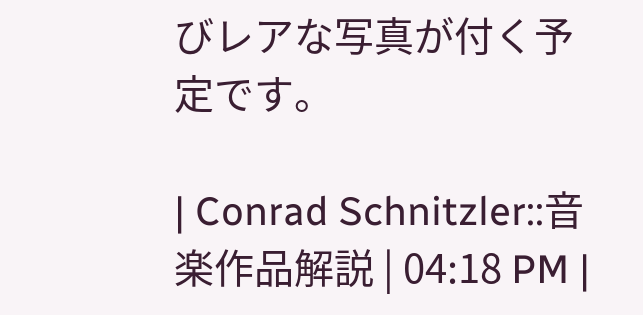びレアな写真が付く予定です。

| Conrad Schnitzler::音楽作品解説 | 04:18 PM |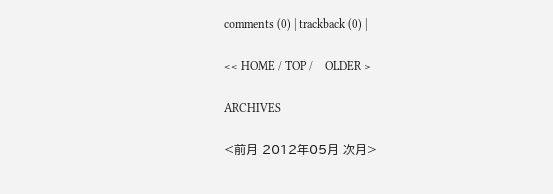comments (0) | trackback (0) |

<< HOME / TOP /    OLDER >

ARCHIVES

<前月 2012年05月 次月>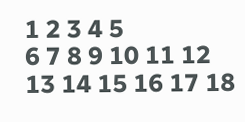1 2 3 4 5
6 7 8 9 10 11 12
13 14 15 16 17 18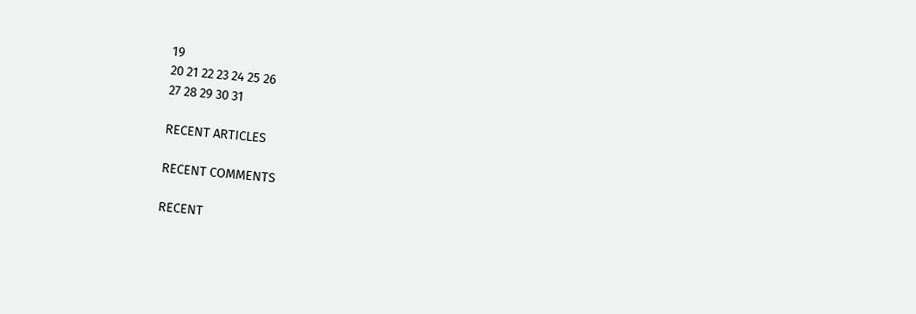19
20 21 22 23 24 25 26
27 28 29 30 31

RECENT ARTICLES

RECENT COMMENTS

RECENT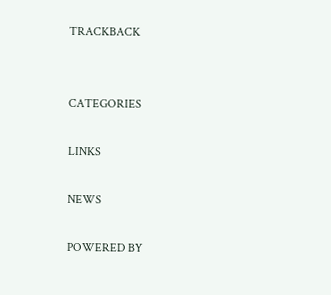TRACKBACK


CATEGORIES

LINKS

NEWS

POWERED BY